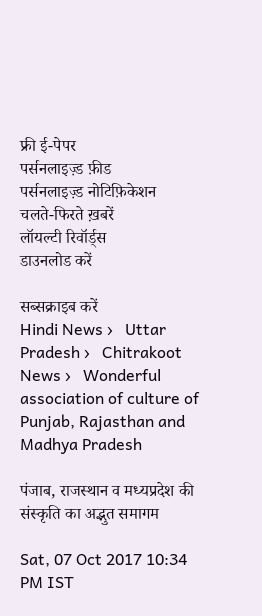फ्री ई-पेपर
पर्सनलाइज़्ड फ़ीड
पर्सनलाइज़्ड नोटिफ़िकेशन
चलते-फिरते ख़बरें
लॉयल्टी रिवॉर्ड्स
डाउनलोड करें

सब्सक्राइब करें
Hindi News ›   Uttar Pradesh ›   Chitrakoot News ›   Wonderful association of culture of Punjab, Rajasthan and Madhya Pradesh

पंजाब, राजस्थान व मध्यप्रदेश की संस्कृति का अद्भुत समागम

Sat, 07 Oct 2017 10:34 PM IST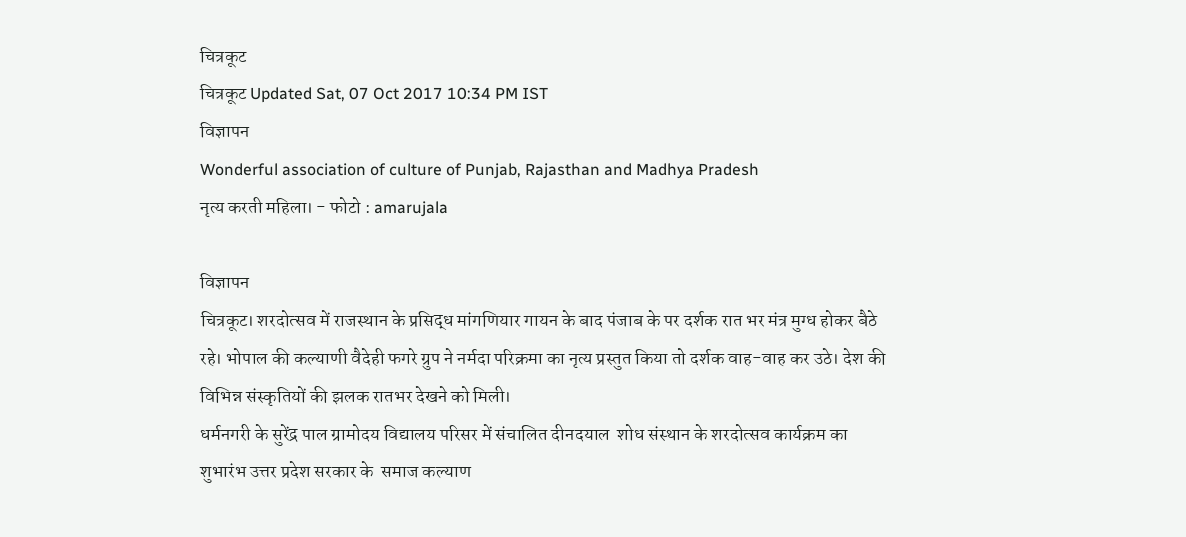चित्रकूट
चित्रकूट Updated Sat, 07 Oct 2017 10:34 PM IST
विज्ञापन
Wonderful association of culture of Punjab, Rajasthan and Madhya Pradesh
नृत्य करती महिला। - फोटो : amarujala

विज्ञापन
चित्रकूट। शरदोत्सव में राजस्थान के प्रसिद्ध मांगणियार गायन के बाद पंजाब के पर दर्शक रात भर मंत्र मुग्ध होकर बैठे रहे। भोपाल की कल्याणी वैदेही फगरे ग्रुप ने नर्मदा परिक्रमा का नृत्य प्रस्तुत किया तो दर्शक वाह-वाह कर उठे। देश की विभिन्न संस्कृतियों की झलक रातभर देखने को मिली।
धर्मनगरी के सुरेंद्र पाल ग्रामोदय विद्यालय परिसर में संचालित दीनदयाल  शोध संस्थान के शरदोत्सव कार्यक्रम का शुभारंभ उत्तर प्रदेश सरकार के  समाज कल्याण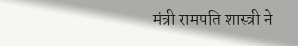मंत्री रामपति शास्त्री ने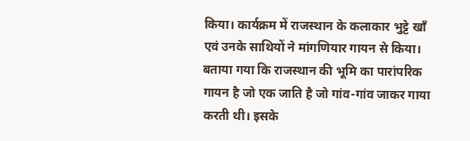किया। कार्यक्रम में राजस्थान के कलाकार भुट्टे खॉं एवं उनके साथियों ने मांगणियार गायन से किया। बताया गया कि राजस्थान की भूमि का पारांपरिक गायन है जो एक जाति है जो गांव-गांव जाकर गाया करती थी। इसके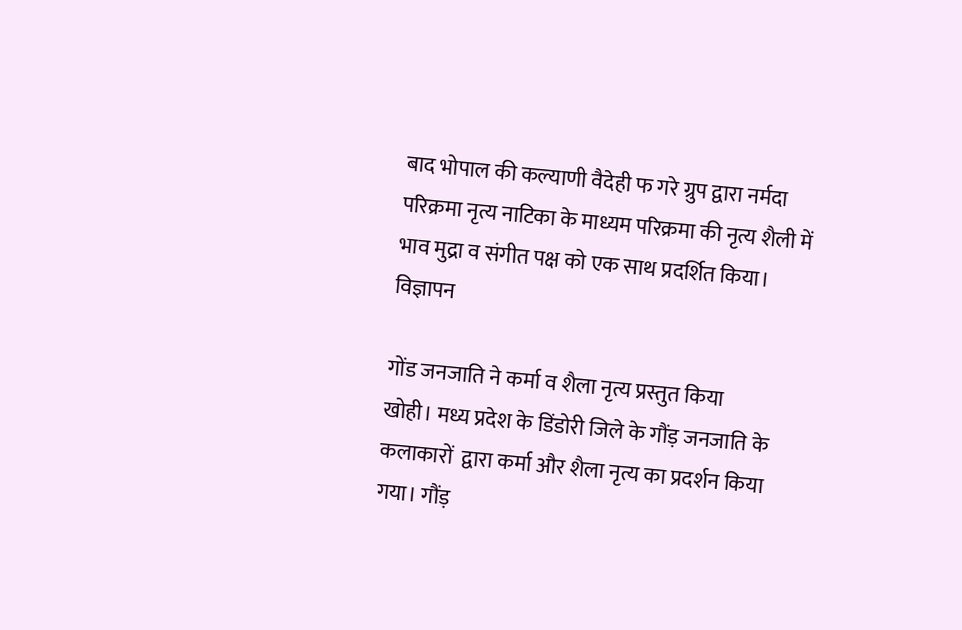बाद भोपाल की कल्याणी वैदेही फ गरे ग्रुप द्वारा नर्मदा परिक्रमा नृत्य नाटिका के माध्यम परिक्रमा की नृत्य शैली में भाव मुद्रा व संगीत पक्ष को एक साथ प्रदर्शित किया।
विज्ञापन

गोंड जनजाति ने कर्मा व शैला नृत्य प्रस्तुत किया
खोही। मध्य प्रदेश के डिंडोरी जिले के गौंड़ जनजाति के कलाकारों  द्वारा कर्मा और शैला नृत्य का प्रदर्शन किया गया। गौंड़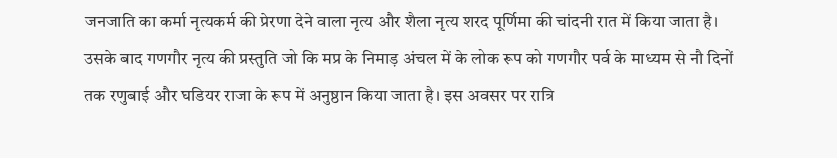जनजाति का कर्मा नृत्यकर्म की प्रेरणा देने वाला नृत्य और शैला नृत्य शरद पूर्णिमा की चांदनी रात में किया जाता है। उसके बाद गणगौर नृत्य की प्रस्तुति जो कि मप्र के निमाड़ अंचल में के लोक रूप को गणगौर पर्व के माध्यम से नौ दिनों तक रणुबाई और घडियर राजा के रूप में अनुष्ठान किया जाता है। इस अवसर पर रात्रि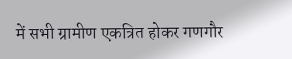में सभी ग्रामीण एकत्रित होकर गणगौर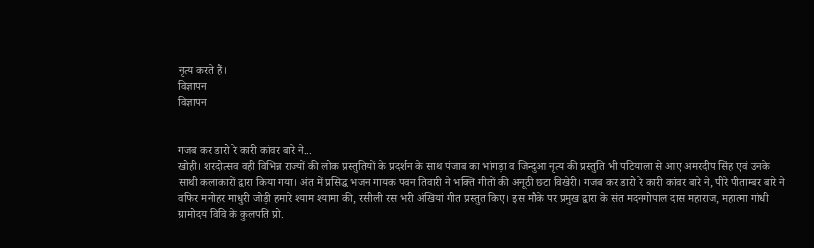नृत्य करते हैं।
विज्ञापन
विज्ञापन


गजब कर डारो रे कारी कांवर बारे ने...
खोही। शरदोत्सव वही विभिन्न राज्यों की लोक प्रस्तुतियों के प्रदर्शन के साथ पंजाब का भांगड़ा व जिन्दुआ नृत्य की प्रस्तुति भी पटियाला से आए अमरदीप सिंह एवं उनके साथी कलाकारों द्वारा किया गया। अंत में प्रसिद्ध भजन गायक पवन तिवारी ने भक्ति गीतों की अनूठी छटा विखेरी। गजब कर डारो रे कारी कांवर बारे ने, पीरे पीताम्बर बारे ने वफिर मनोहर माधुरी जोड़ी हमारे श्याम श्यामा की, रसीली रस भरी अंखियां गीत प्रस्तुत किए। इस मौके पर प्रमुख द्वारा के संत मदनगोपाल दास महाराज, महात्मा गांधी ग्रामोदय विवि के कुलपति प्रो.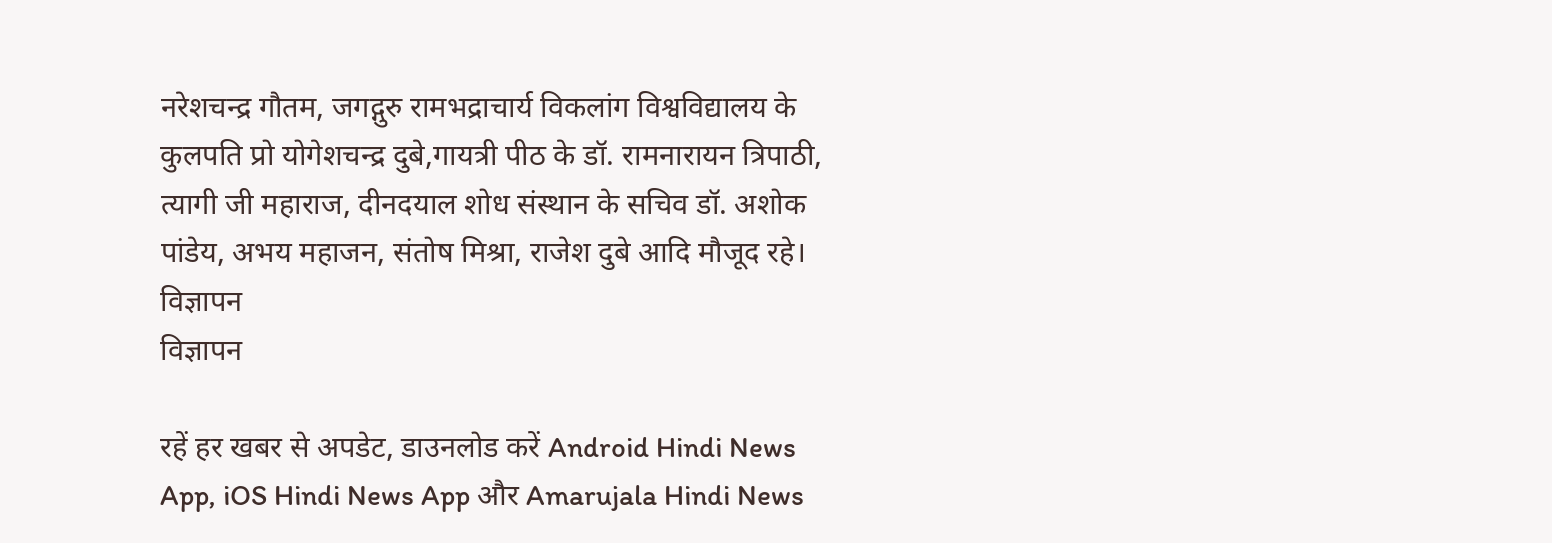नरेशचन्द्र गौतम, जगद्गुरु रामभद्राचार्य विकलांग विश्वविद्यालय के कुलपति प्रो योगेशचन्द्र दुबे,गायत्री पीठ के डॉ. रामनारायन त्रिपाठी,  त्यागी जी महाराज, दीनदयाल शोध संस्थान के सचिव डॉ. अशोक पांडेय, अभय महाजन, संतोष मिश्रा, राजेश दुबे आदि मौजूद रहे।
विज्ञापन
विज्ञापन

रहें हर खबर से अपडेट, डाउनलोड करें Android Hindi News App, iOS Hindi News App और Amarujala Hindi News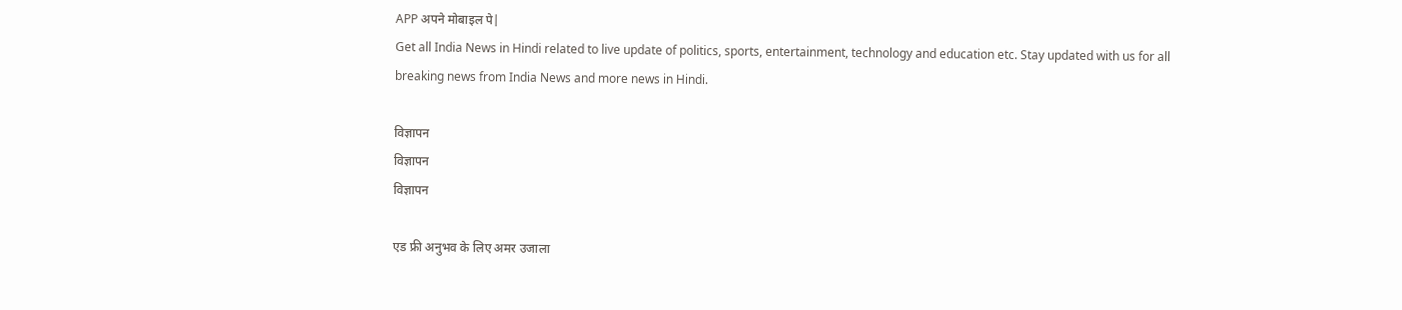APP अपने मोबाइल पे|
Get all India News in Hindi related to live update of politics, sports, entertainment, technology and education etc. Stay updated with us for all breaking news from India News and more news in Hindi.

विज्ञापन
विज्ञापन
विज्ञापन

एड फ्री अनुभव के लिए अमर उजाला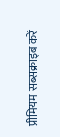प्रीमियम सब्सक्राइब करें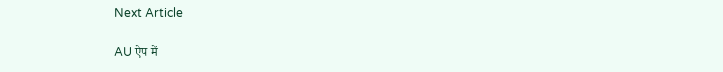Next Article

AU ऐप में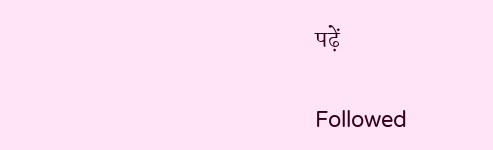पढ़ें

Followed